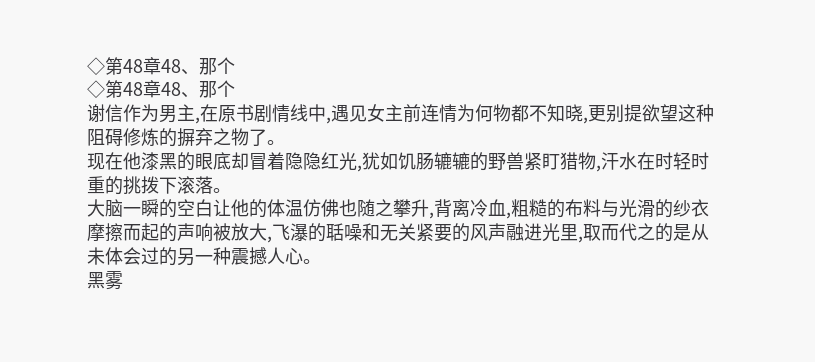◇第48章48、那个
◇第48章48、那个
谢信作为男主,在原书剧情线中,遇见女主前连情为何物都不知晓,更别提欲望这种阻碍修炼的摒弃之物了。
现在他漆黑的眼底却冒着隐隐红光,犹如饥肠辘辘的野兽紧盯猎物,汗水在时轻时重的挑拨下滚落。
大脑一瞬的空白让他的体温仿佛也随之攀升,背离冷血,粗糙的布料与光滑的纱衣摩擦而起的声响被放大,飞瀑的聒噪和无关紧要的风声融进光里,取而代之的是从未体会过的另一种震撼人心。
黑雾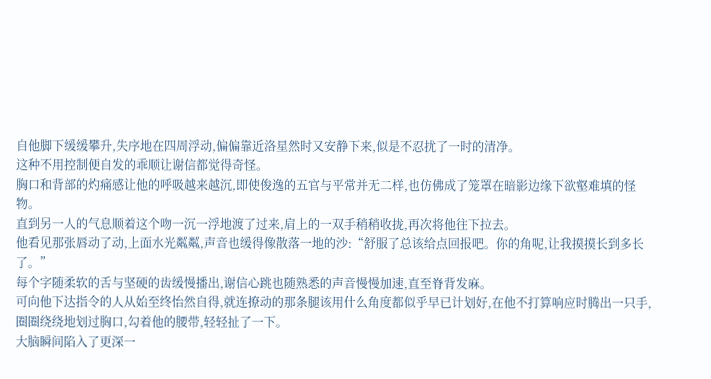自他脚下缓缓攀升,失序地在四周浮动,偏偏靠近洛星然时又安静下来,似是不忍扰了一时的清净。
这种不用控制便自发的乖顺让谢信都觉得奇怪。
胸口和背部的灼痛感让他的呼吸越来越沉,即使俊逸的五官与平常并无二样,也仿佛成了笼罩在暗影边缘下欲壑难填的怪物。
直到另一人的气息顺着这个吻一沉一浮地渡了过来,肩上的一双手稍稍收拢,再次将他往下拉去。
他看见那张唇动了动,上面水光粼粼,声音也缓得像散落一地的沙:“舒服了总该给点回报吧。你的角呢,让我摸摸长到多长了。”
每个字随柔软的舌与坚硬的齿缓慢播出,谢信心跳也随熟悉的声音慢慢加速,直至脊背发麻。
可向他下达指令的人从始至终怡然自得,就连撩动的那条腿该用什么角度都似乎早已计划好,在他不打算响应时腾出一只手,圈圈绕绕地划过胸口,勾着他的腰带,轻轻扯了一下。
大脑瞬间陷入了更深一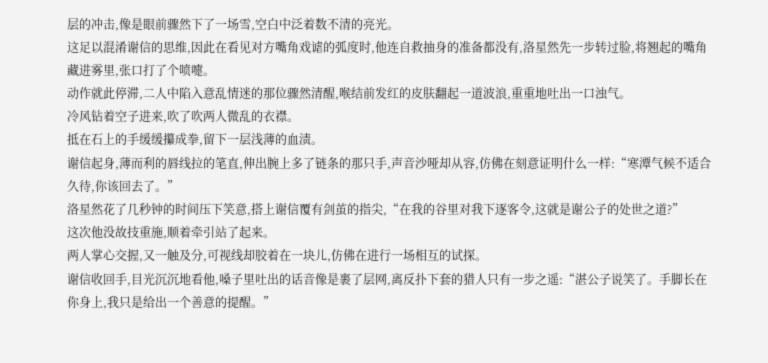层的冲击,像是眼前骤然下了一场雪,空白中泛着数不清的亮光。
这足以混淆谢信的思维,因此在看见对方嘴角戏谑的弧度时,他连自救抽身的准备都没有,洛星然先一步转过脸,将翘起的嘴角藏进雾里,张口打了个喷嚏。
动作就此停滞,二人中陷入意乱情迷的那位骤然清醒,喉结前发红的皮肤翻起一道波浪,重重地吐出一口浊气。
冷风钻着空子进来,吹了吹两人微乱的衣襟。
抵在石上的手缓缓攥成拳,留下一层浅薄的血渍。
谢信起身,薄而利的唇线拉的笔直,伸出腕上多了链条的那只手,声音沙哑却从容,仿佛在刻意证明什么一样:“寒潭气候不适合久待,你该回去了。”
洛星然花了几秒钟的时间压下笑意,搭上谢信覆有剑茧的指尖,“在我的谷里对我下逐客令,这就是谢公子的处世之道?”
这次他没故技重施,顺着牵引站了起来。
两人掌心交握,又一触及分,可视线却胶着在一块儿,仿佛在进行一场相互的试探。
谢信收回手,目光沉沉地看他,嗓子里吐出的话音像是裹了层网,离反扑下套的猎人只有一步之遥:“湛公子说笑了。手脚长在你身上,我只是给出一个善意的提醒。”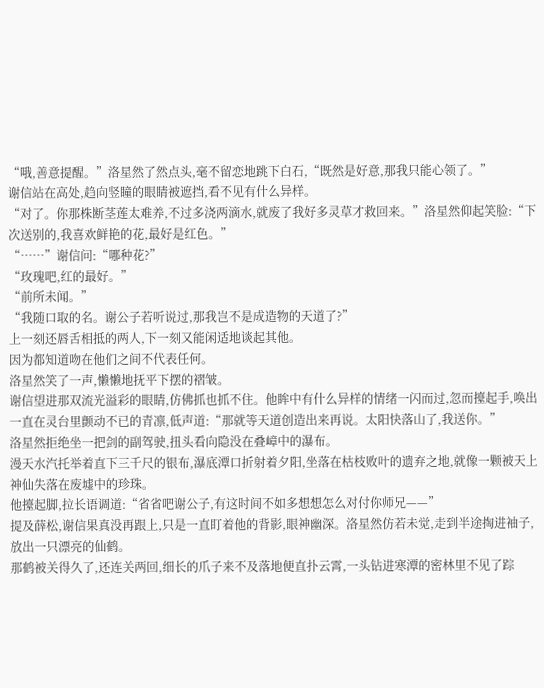“哦,善意提醒。”洛星然了然点头,毫不留恋地跳下白石,“既然是好意,那我只能心领了。”
谢信站在高处,趋向竖瞳的眼睛被遮挡,看不见有什么异样。
“对了。你那株断茎莲太难养,不过多浇两滴水,就废了我好多灵草才救回来。”洛星然仰起笑脸:“下次送别的,我喜欢鲜艳的花,最好是红色。”
“……”谢信问:“哪种花?”
“玫瑰吧,红的最好。”
“前所未闻。”
“我随口取的名。谢公子若听说过,那我岂不是成造物的天道了?”
上一刻还唇舌相抵的两人,下一刻又能闲适地谈起其他。
因为都知道吻在他们之间不代表任何。
洛星然笑了一声,懒懒地抚平下摆的褶皱。
谢信望进那双流光溢彩的眼睛,仿佛抓也抓不住。他眸中有什么异样的情绪一闪而过,忽而擡起手,唤出一直在灵台里颤动不已的青凛,低声道:“那就等天道创造出来再说。太阳快落山了,我送你。”
洛星然拒绝坐一把剑的副驾驶,扭头看向隐没在叠嶂中的瀑布。
漫天水汽托举着直下三千尺的银布,瀑底潭口折射着夕阳,坐落在枯枝败叶的遗弃之地,就像一颗被天上神仙失落在废墟中的珍珠。
他擡起脚,拉长语调道:“省省吧谢公子,有这时间不如多想想怎么对付你师兄——”
提及薛松,谢信果真没再跟上,只是一直盯着他的背影,眼神幽深。洛星然仿若未觉,走到半途掏进袖子,放出一只漂亮的仙鹤。
那鹤被关得久了,还连关两回,细长的爪子来不及落地便直扑云霄,一头钻进寒潭的密林里不见了踪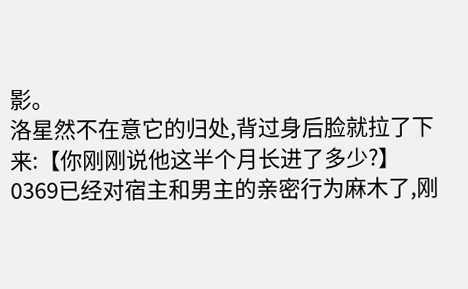影。
洛星然不在意它的归处,背过身后脸就拉了下来:【你刚刚说他这半个月长进了多少?】
0369已经对宿主和男主的亲密行为麻木了,刚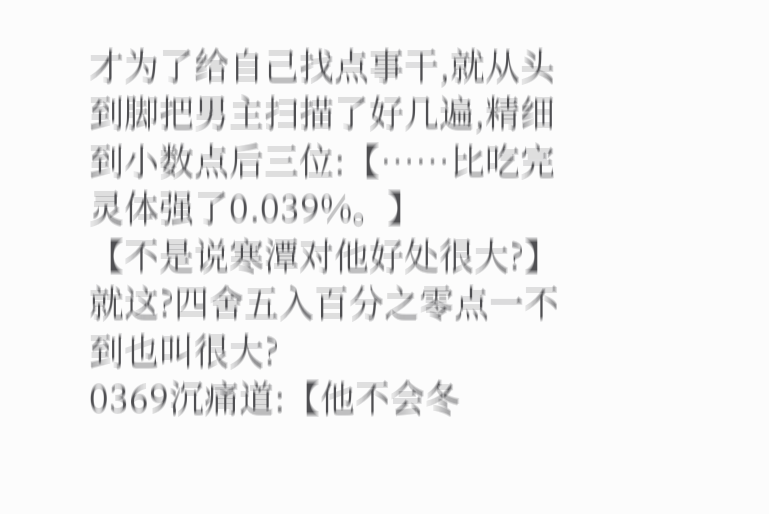才为了给自己找点事干,就从头到脚把男主扫描了好几遍,精细到小数点后三位:【……比吃完灵体强了0.039%。】
【不是说寒潭对他好处很大?】
就这?四舍五入百分之零点一不到也叫很大?
0369沉痛道:【他不会冬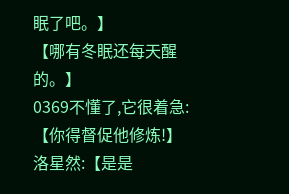眠了吧。】
【哪有冬眠还每天醒的。】
0369不懂了,它很着急:【你得督促他修炼!】
洛星然:【是是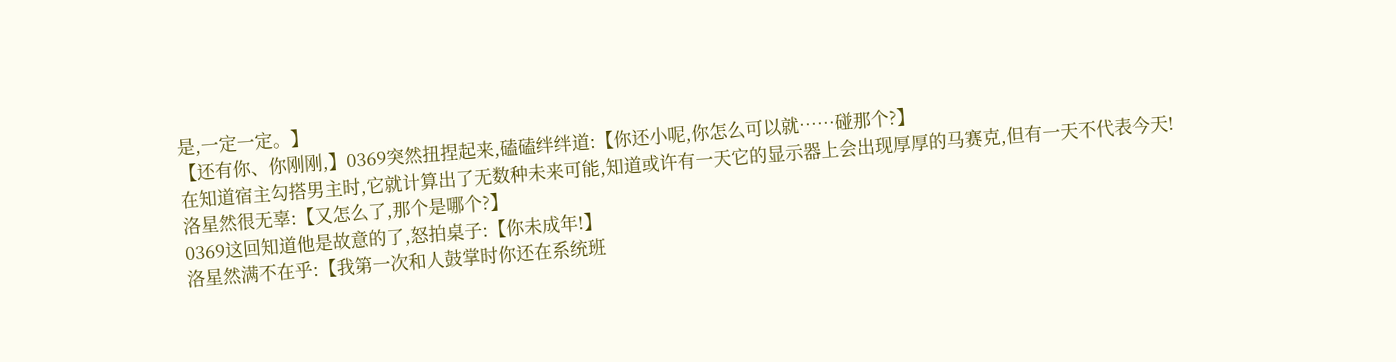是,一定一定。】
【还有你、你刚刚,】0369突然扭捏起来,磕磕绊绊道:【你还小呢,你怎么可以就……碰那个?】
在知道宿主勾搭男主时,它就计算出了无数种未来可能,知道或许有一天它的显示器上会出现厚厚的马赛克,但有一天不代表今天!
洛星然很无辜:【又怎么了,那个是哪个?】
0369这回知道他是故意的了,怒拍桌子:【你未成年!】
洛星然满不在乎:【我第一次和人鼓掌时你还在系统班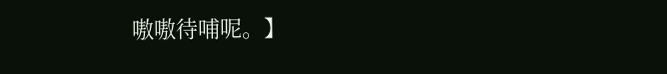嗷嗷待哺呢。】